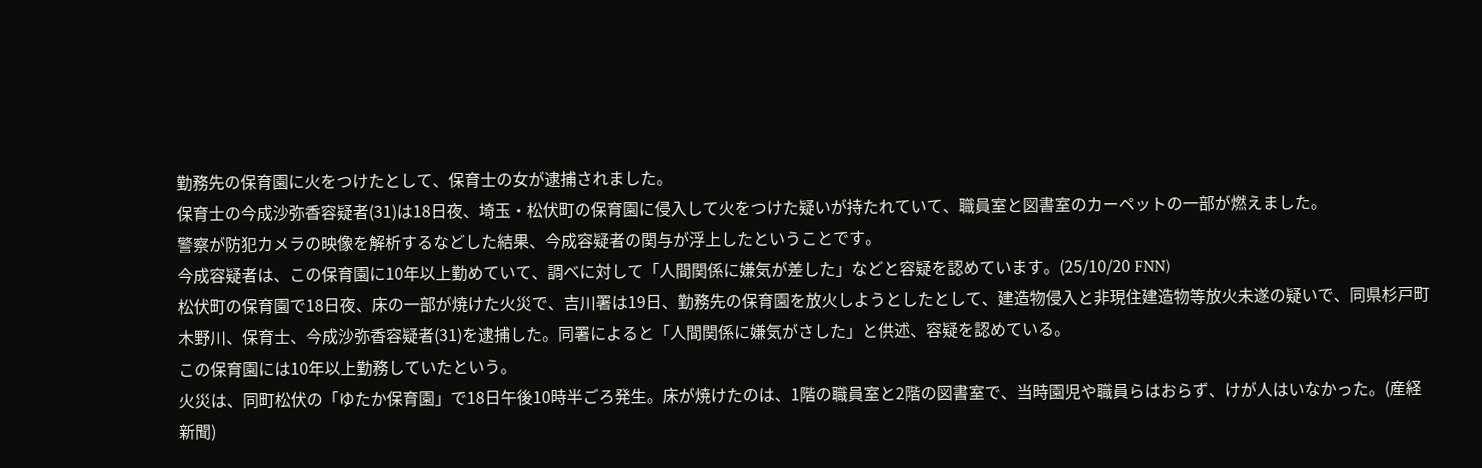勤務先の保育園に火をつけたとして、保育士の女が逮捕されました。
保育士の今成沙弥香容疑者(31)は18日夜、埼玉・松伏町の保育園に侵入して火をつけた疑いが持たれていて、職員室と図書室のカーペットの一部が燃えました。
警察が防犯カメラの映像を解析するなどした結果、今成容疑者の関与が浮上したということです。
今成容疑者は、この保育園に10年以上勤めていて、調べに対して「人間関係に嫌気が差した」などと容疑を認めています。(25/10/20 FNN)
松伏町の保育園で18日夜、床の一部が焼けた火災で、吉川署は19日、勤務先の保育園を放火しようとしたとして、建造物侵入と非現住建造物等放火未遂の疑いで、同県杉戸町木野川、保育士、今成沙弥香容疑者(31)を逮捕した。同署によると「人間関係に嫌気がさした」と供述、容疑を認めている。
この保育園には10年以上勤務していたという。
火災は、同町松伏の「ゆたか保育園」で18日午後10時半ごろ発生。床が焼けたのは、1階の職員室と2階の図書室で、当時園児や職員らはおらず、けが人はいなかった。(産経新聞)